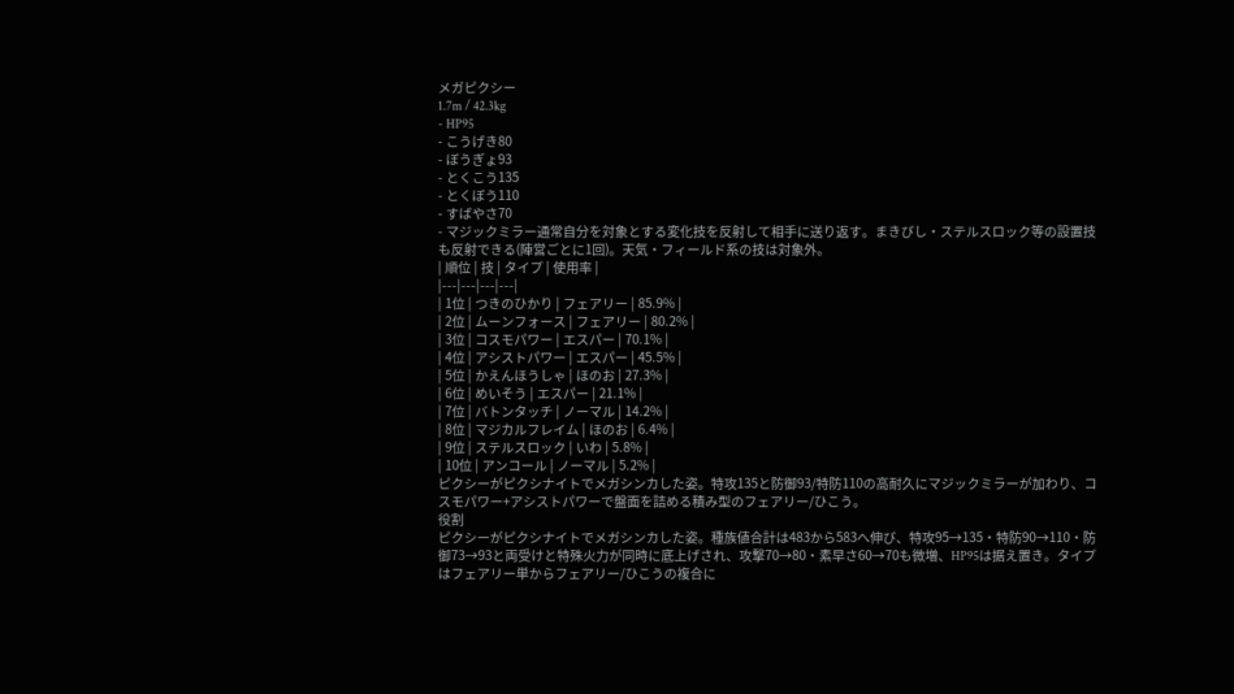メガピクシー
1.7m / 42.3kg
- HP95
- こうげき80
- ぼうぎょ93
- とくこう135
- とくぼう110
- すばやさ70
- マジックミラー通常自分を対象とする変化技を反射して相手に送り返す。まきびし・ステルスロック等の設置技も反射できる(陣営ごとに1回)。天気・フィールド系の技は対象外。
| 順位 | 技 | タイプ | 使用率 |
|---|---|---|---|
| 1位 | つきのひかり | フェアリー | 85.9% |
| 2位 | ムーンフォース | フェアリー | 80.2% |
| 3位 | コスモパワー | エスパー | 70.1% |
| 4位 | アシストパワー | エスパー | 45.5% |
| 5位 | かえんほうしゃ | ほのお | 27.3% |
| 6位 | めいそう | エスパー | 21.1% |
| 7位 | バトンタッチ | ノーマル | 14.2% |
| 8位 | マジカルフレイム | ほのお | 6.4% |
| 9位 | ステルスロック | いわ | 5.8% |
| 10位 | アンコール | ノーマル | 5.2% |
ピクシーがピクシナイトでメガシンカした姿。特攻135と防御93/特防110の高耐久にマジックミラーが加わり、コスモパワー+アシストパワーで盤面を詰める積み型のフェアリー/ひこう。
役割
ピクシーがピクシナイトでメガシンカした姿。種族値合計は483から583へ伸び、特攻95→135・特防90→110・防御73→93と両受けと特殊火力が同時に底上げされ、攻撃70→80・素早さ60→70も微増、HP95は据え置き。タイプはフェアリー単からフェアリー/ひこうの複合に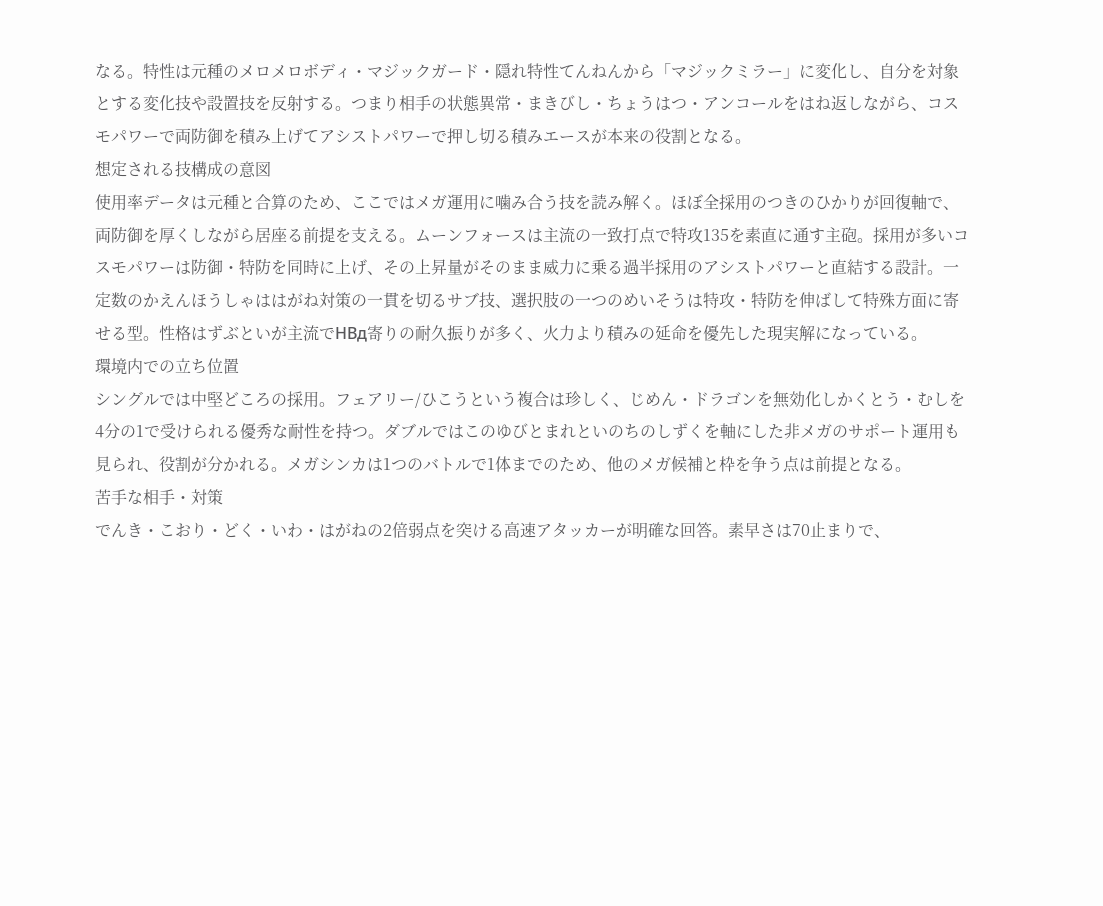なる。特性は元種のメロメロボディ・マジックガード・隠れ特性てんねんから「マジックミラー」に変化し、自分を対象とする変化技や設置技を反射する。つまり相手の状態異常・まきびし・ちょうはつ・アンコールをはね返しながら、コスモパワーで両防御を積み上げてアシストパワーで押し切る積みエースが本来の役割となる。
想定される技構成の意図
使用率データは元種と合算のため、ここではメガ運用に噛み合う技を読み解く。ほぼ全採用のつきのひかりが回復軸で、両防御を厚くしながら居座る前提を支える。ムーンフォースは主流の一致打点で特攻135を素直に通す主砲。採用が多いコスモパワーは防御・特防を同時に上げ、その上昇量がそのまま威力に乗る過半採用のアシストパワーと直結する設計。一定数のかえんほうしゃははがね対策の一貫を切るサブ技、選択肢の一つのめいそうは特攻・特防を伸ばして特殊方面に寄せる型。性格はずぶといが主流でHBд寄りの耐久振りが多く、火力より積みの延命を優先した現実解になっている。
環境内での立ち位置
シングルでは中堅どころの採用。フェアリー/ひこうという複合は珍しく、じめん・ドラゴンを無効化しかくとう・むしを4分の1で受けられる優秀な耐性を持つ。ダブルではこのゆびとまれといのちのしずくを軸にした非メガのサポート運用も見られ、役割が分かれる。メガシンカは1つのバトルで1体までのため、他のメガ候補と枠を争う点は前提となる。
苦手な相手・対策
でんき・こおり・どく・いわ・はがねの2倍弱点を突ける高速アタッカーが明確な回答。素早さは70止まりで、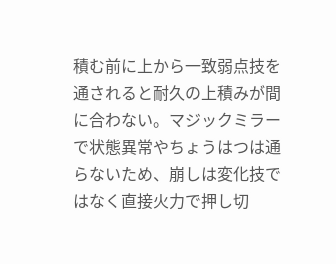積む前に上から一致弱点技を通されると耐久の上積みが間に合わない。マジックミラーで状態異常やちょうはつは通らないため、崩しは変化技ではなく直接火力で押し切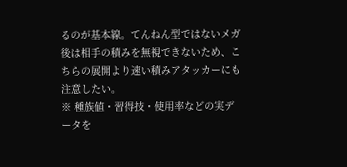るのが基本線。てんねん型ではないメガ後は相手の積みを無視できないため、こちらの展開より速い積みアタッカーにも注意したい。
※ 種族値・習得技・使用率などの実データを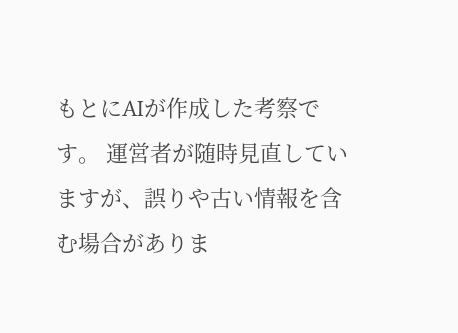もとにAIが作成した考察です。 運営者が随時見直していますが、誤りや古い情報を含む場合がありま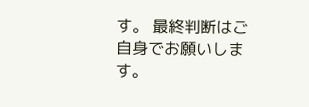す。 最終判断はご自身でお願いします。